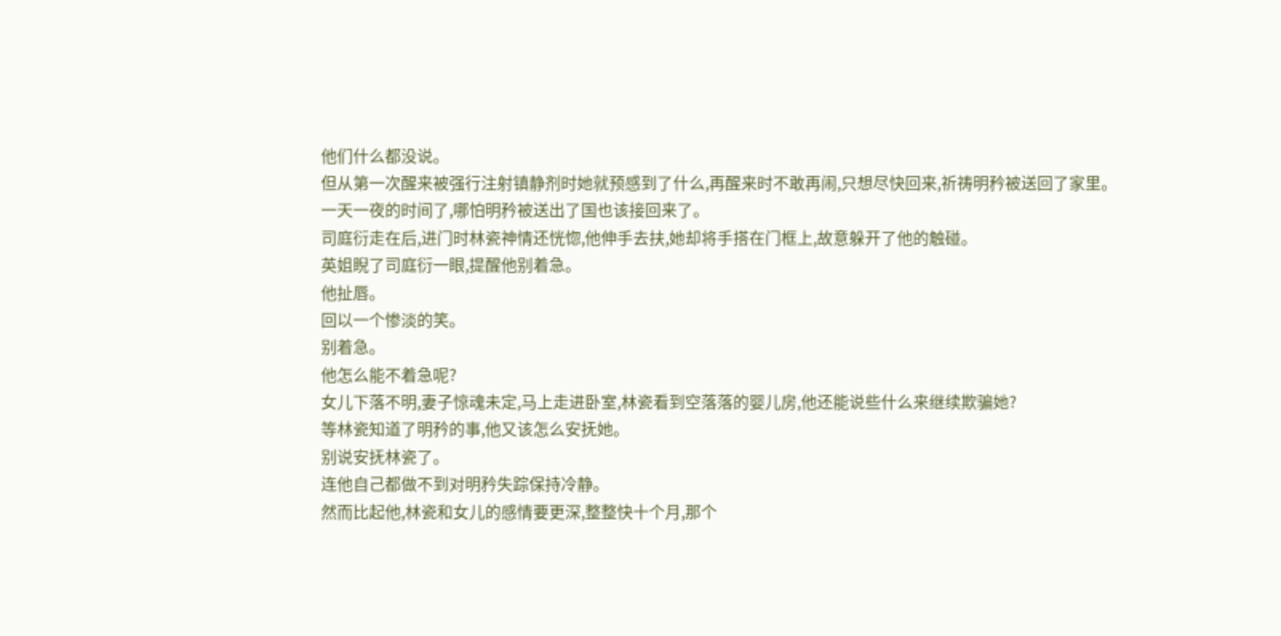他们什么都没说。
但从第一次醒来被强行注射镇静剂时她就预感到了什么,再醒来时不敢再闹,只想尽快回来,祈祷明矜被送回了家里。
一天一夜的时间了,哪怕明矜被送出了国也该接回来了。
司庭衍走在后,进门时林瓷神情还恍惚,他伸手去扶,她却将手搭在门框上,故意躲开了他的触碰。
英姐睨了司庭衍一眼,提醒他别着急。
他扯唇。
回以一个惨淡的笑。
别着急。
他怎么能不着急呢?
女儿下落不明,妻子惊魂未定,马上走进卧室,林瓷看到空落落的婴儿房,他还能说些什么来继续欺骗她?
等林瓷知道了明矜的事,他又该怎么安抚她。
别说安抚林瓷了。
连他自己都做不到对明矜失踪保持冷静。
然而比起他,林瓷和女儿的感情要更深,整整快十个月,那个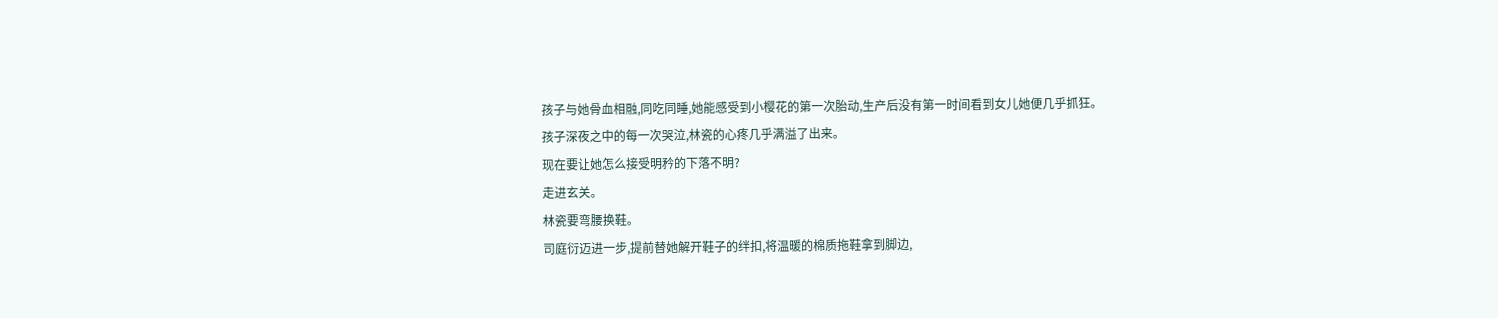孩子与她骨血相融,同吃同睡,她能感受到小樱花的第一次胎动,生产后没有第一时间看到女儿她便几乎抓狂。
孩子深夜之中的每一次哭泣,林瓷的心疼几乎满溢了出来。
现在要让她怎么接受明矜的下落不明?
走进玄关。
林瓷要弯腰换鞋。
司庭衍迈进一步,提前替她解开鞋子的绊扣,将温暖的棉质拖鞋拿到脚边,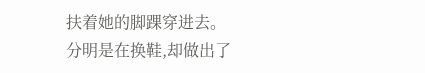扶着她的脚踝穿进去。
分明是在换鞋,却做出了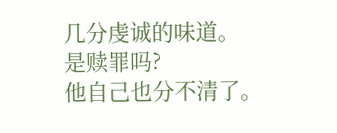几分虔诚的味道。
是赎罪吗?
他自己也分不清了。